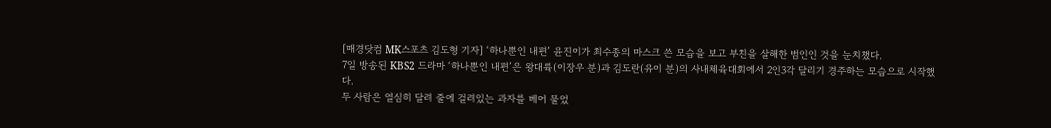[매경닷컴 MK스포츠 김도형 기자] ‘하나뿐인 내편’ 윤진이가 최수종의 마스크 쓴 모습을 보고 부친을 살해한 범인인 것을 눈치챘다.
7일 방송된 KBS2 드라마 ‘하나뿐인 내편’은 왕대륙(이장우 분)과 김도란(유이 분)의 사내체육대회에서 2인3각 달리기 경주하는 모습으로 시작했다.
두 사람은 열심히 달려 줄에 걸려있는 과자를 베어 물었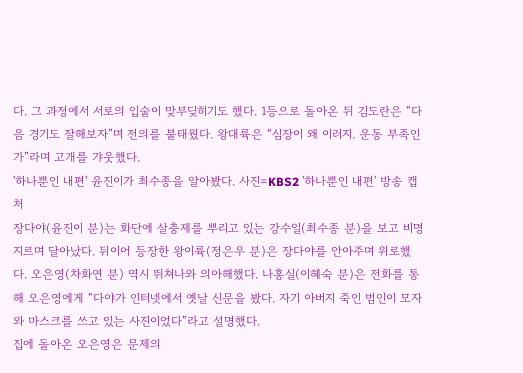다. 그 과정에서 서로의 입술이 맞부딪히기도 했다. 1등으로 돌아온 뒤 김도란은 “다음 경기도 잘해보자”며 전의를 불태웠다. 왕대륙은 “심장이 왜 이러지. 운동 부족인가”라며 고개를 갸웃했다.
'하나뿐인 내편' 윤진이가 최수종을 알아봤다. 사진=KBS2 '하나뿐인 내편' 방송 캡처
장다야(윤진이 분)는 화단에 살충제를 뿌리고 있는 강수일(최수종 분)을 보고 비명 지르며 달아났다. 뒤이어 등장한 왕이륙(정은우 분)은 장다야를 안아주며 위로했다. 오은영(차화연 분) 역시 뛰쳐나와 의아해했다. 나홍실(이혜숙 분)은 전화를 통해 오은영에게 “다야가 인터넷에서 옛날 신문을 봤다. 자기 아버지 죽인 범인이 모자와 마스크를 쓰고 있는 사진이었다”라고 설명했다.
집에 돌아온 오은영은 문제의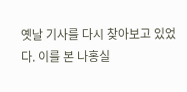옛날 기사를 다시 찾아보고 있었다. 이를 본 나홍실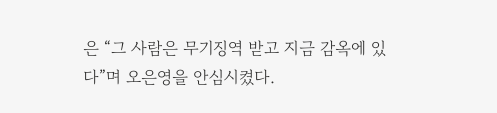은 “그 사람은 무기징역 받고 지금 감옥에 있다”며 오은영을 안심시켰다.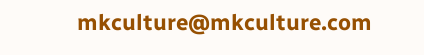mkculture@mkculture.com